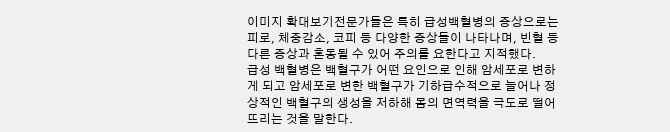이미지 확대보기전문가들은 특히 급성백혈병의 증상으로는 피로, 체중감소, 코피 등 다양한 증상들이 나타나며, 빈혈 등 다른 증상과 혼동될 수 있어 주의를 요한다고 지적했다.
급성 백혈병은 백혈구가 어떤 요인으로 인해 암세포로 변하게 되고 암세포로 변한 백혈구가 기하급수적으로 늘어나 정상적인 백혈구의 생성을 저하해 몸의 면역력을 극도로 떨어뜨리는 것을 말한다.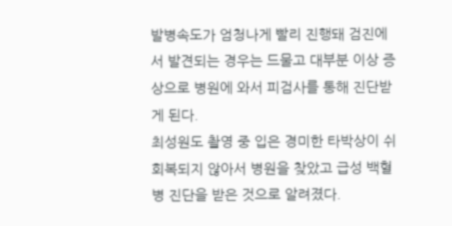발병속도가 엄청나게 빨리 진행돼 검진에서 발견되는 경우는 드물고 대부분 이상 증상으로 병원에 와서 피검사를 통해 진단받게 된다.
최성원도 촬영 중 입은 경미한 타박상이 쉬 회복되지 않아서 병원을 찾았고 급성 백혈병 진단을 받은 것으로 알려졌다.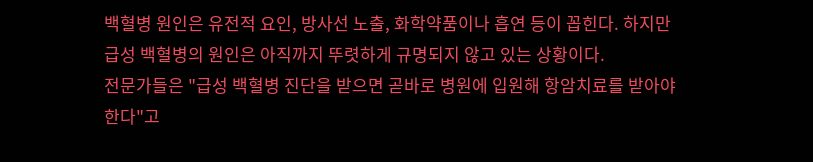백혈병 원인은 유전적 요인, 방사선 노출, 화학약품이나 흡연 등이 꼽힌다. 하지만 급성 백혈병의 원인은 아직까지 뚜렷하게 규명되지 않고 있는 상황이다.
전문가들은 "급성 백혈병 진단을 받으면 곧바로 병원에 입원해 항암치료를 받아야 한다"고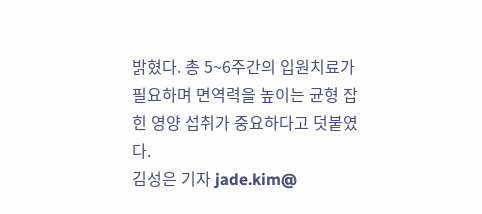밝혔다. 총 5~6주간의 입원치료가 필요하며 면역력을 높이는 균형 잡힌 영양 섭취가 중요하다고 덧붙였다.
김성은 기자 jade.kim@